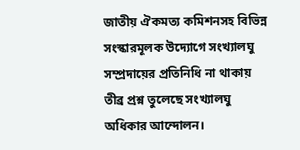জাতীয় ঐকমত্য কমিশনসহ বিভিন্ন সংস্কারমূলক উদ্যোগে সংখ্যালঘু সম্প্রদায়ের প্রতিনিধি না থাকায় তীব্র প্রশ্ন তুলেছে সংখ্যালঘু অধিকার আন্দোলন।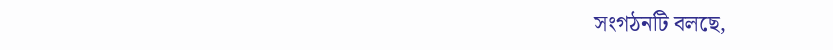সংগঠনটি বলছে,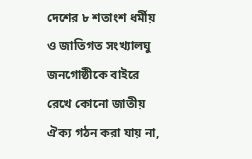দেশের ৮ শতাংশ ধর্মীয় ও জাতিগত সংখ্যালঘু জনগোষ্ঠীকে বাইরে রেখে কোনো জাতীয় ঐক্য গঠন করা যায় না,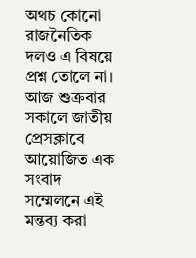অথচ কোনো রাজনৈতিক দলও এ বিষয়ে প্রশ্ন তোলে না।
আজ শুক্রবার সকালে জাতীয় প্রেসক্লাবে আয়োজিত এক সংবাদ সম্মেলনে এই মন্তব্য করা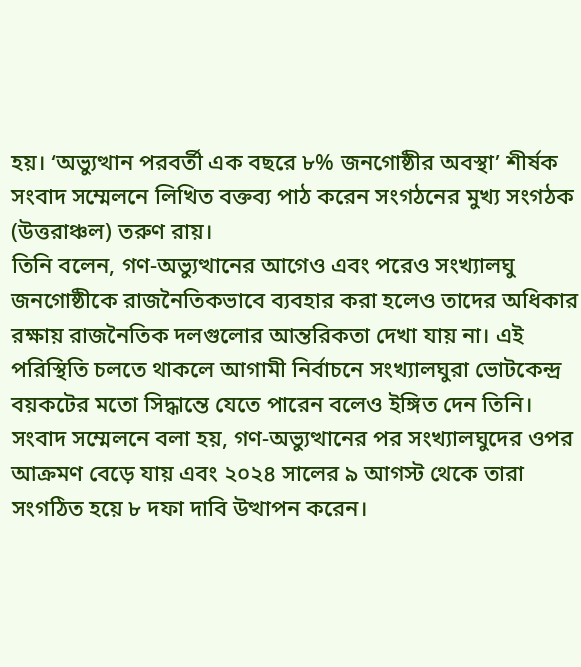হয়। ‘অভ্যুত্থান পরবর্তী এক বছরে ৮% জনগোষ্ঠীর অবস্থা’ শীর্ষক সংবাদ সম্মেলনে লিখিত বক্তব্য পাঠ করেন সংগঠনের মুখ্য সংগঠক (উত্তরাঞ্চল) তরুণ রায়।
তিনি বলেন, গণ-অভ্যুত্থানের আগেও এবং পরেও সংখ্যালঘু জনগোষ্ঠীকে রাজনৈতিকভাবে ব্যবহার করা হলেও তাদের অধিকার রক্ষায় রাজনৈতিক দলগুলোর আন্তরিকতা দেখা যায় না। এই পরিস্থিতি চলতে থাকলে আগামী নির্বাচনে সংখ্যালঘুরা ভোটকেন্দ্র বয়কটের মতো সিদ্ধান্তে যেতে পারেন বলেও ইঙ্গিত দেন তিনি।
সংবাদ সম্মেলনে বলা হয়, গণ-অভ্যুত্থানের পর সংখ্যালঘুদের ওপর আক্রমণ বেড়ে যায় এবং ২০২৪ সালের ৯ আগস্ট থেকে তারা সংগঠিত হয়ে ৮ দফা দাবি উত্থাপন করেন।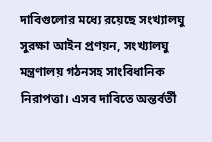দাবিগুলোর মধ্যে রয়েছে সংখ্যালঘু সুরক্ষা আইন প্রণয়ন, সংখ্যালঘু মন্ত্রণালয় গঠনসহ সাংবিধানিক নিরাপত্তা। এসব দাবিতে অন্তর্বর্তী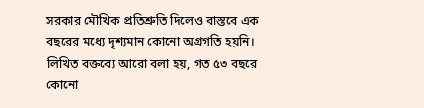সরকার মৌখিক প্রতিশ্রুতি দিলেও বাস্তবে এক বছরের মধ্যে দৃশ্যমান কোনো অগ্রগতি হয়নি।
লিখিত বক্তব্যে আরো বলা হয়, গত ৫৩ বছরে কোনো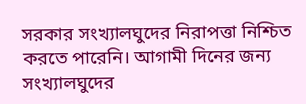সরকার সংখ্যালঘুদের নিরাপত্তা নিশ্চিত করতে পারেনি। আগামী দিনের জন্য সংখ্যালঘুদের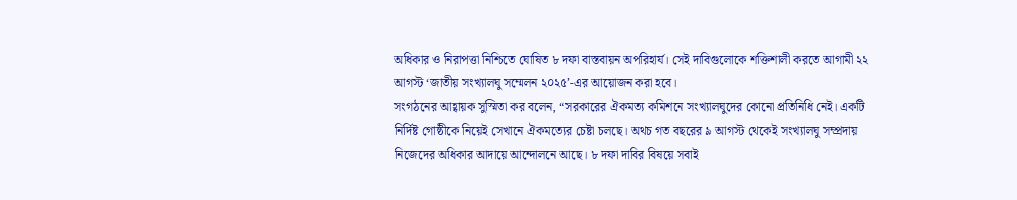অধিকার ও নিরাপত্তা নিশ্চিতে ঘোষিত ৮ দফা বাস্তবায়ন অপরিহার্য। সেই দাবিগুলোকে শক্তিশালী করতে আগামী ২২ আগস্ট ‘জাতীয় সংখ্যালঘু সম্মেলন ২০২৫’-এর আয়োজন করা হবে।
সংগঠনের আহ্বায়ক সুস্মিতা কর বলেন, “সরকারের ঐকমত্য কমিশনে সংখ্যালঘুদের কোনো প্রতিনিধি নেই। একটি নির্দিষ্ট গোষ্ঠীকে নিয়েই সেখানে ঐকমত্যের চেষ্টা চলছে। অথচ গত বছরের ৯ আগস্ট থেকেই সংখ্যালঘু সম্প্রদায় নিজেদের অধিকার আদায়ে আন্দোলনে আছে। ৮ দফা দাবির বিষয়ে সবাই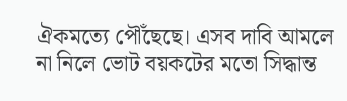ঐকমত্যে পৌঁছেছে। এসব দাবি আমলে না নিলে ভোট বয়কটের মতো সিদ্ধান্ত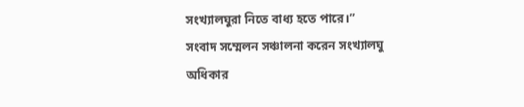সংখ্যালঘুরা নিতে বাধ্য হতে পারে।”
সংবাদ সম্মেলন সঞ্চালনা করেন সংখ্যালঘু অধিকার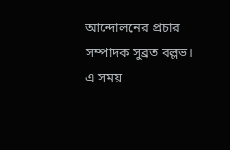আন্দোলনের প্রচার সম্পাদক সুব্রত বল্লভ। এ সময়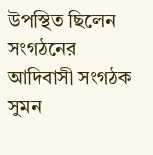উপস্থিত ছিলেন সংগঠনের আদিবাসী সংগঠক সুমন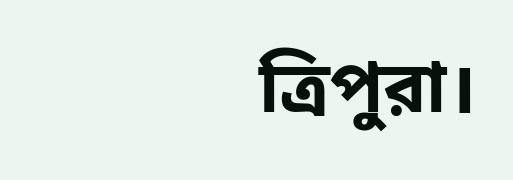ত্রিপুরা।